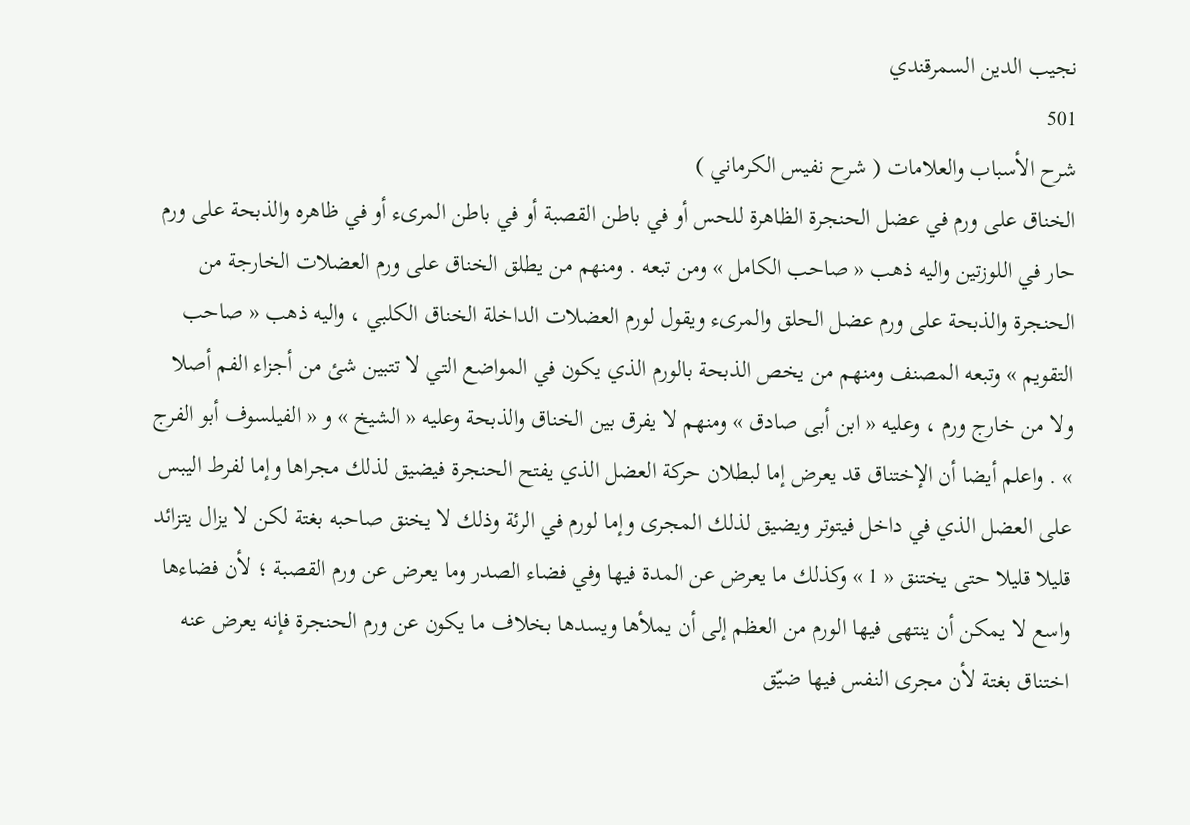نجيب الدين السمرقندي
501
شرح الأسباب والعلامات ( شرح نفيس الكرماني )
الخناق على ورم في عضل الحنجرة الظاهرة للحس أو في باطن القصبة أو في باطن المرىء أو في ظاهره والذبحة على ورم حار في اللوزتين واليه ذهب « صاحب الكامل » ومن تبعه . ومنهم من يطلق الخناق على ورم العضلات الخارجة من الحنجرة والذبحة على ورم عضل الحلق والمرىء ويقول لورم العضلات الداخلة الخناق الكلبي ، واليه ذهب « صاحب التقويم » وتبعه المصنف ومنهم من يخص الذبحة بالورم الذي يكون في المواضع التي لا تتبين شئ من أجزاء الفم أصلا ولا من خارج ورم ، وعليه « ابن أبى صادق » ومنهم لا يفرق بين الخناق والذبحة وعليه « الشيخ » و « الفيلسوف أبو الفرج » . واعلم أيضا أن الإختناق قد يعرض إما لبطلان حركة العضل الذي يفتح الحنجرة فيضيق لذلك مجراها وإما لفرط اليبس على العضل الذي في داخل فيتوتر ويضيق لذلك المجرى وإما لورم في الرئة وذلك لا يخنق صاحبه بغتة لكن لا يزال يتزائد قليلا قليلا حتى يختنق « 1 » وكذلك ما يعرض عن المدة فيها وفي فضاء الصدر وما يعرض عن ورم القصبة ؛ لأن فضاءها واسع لا يمكن أن ينتهى فيها الورم من العظم إلى أن يملأها ويسدها بخلاف ما يكون عن ورم الحنجرة فإنه يعرض عنه اختناق بغتة لأن مجرى النفس فيها ضيّق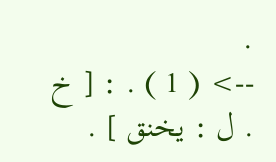.
--> ( 1 ) . : [ خ . ل : يخنق ] .